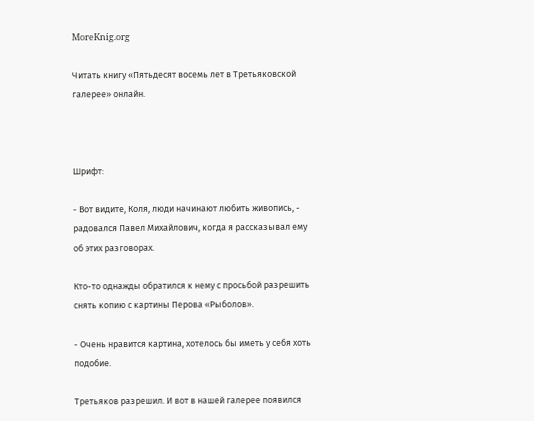MoreKnig.org

Читать книгу «Пятьдесят восемь лет в Третьяковской галерее» онлайн.



Шрифт:

- Вот видите, Коля, люди начинают любить живопись, - радовался Павел Михайлович, когда я рассказывал ему об этих разговорах.

Кто-то однажды обратился к нему с просьбой разрешить снять копию с картины Перова «Рыболов».

- Очень нравится картина, хотелось бы иметь у себя хоть подобие.

Третьяков разрешил. И вот в нашей галерее появился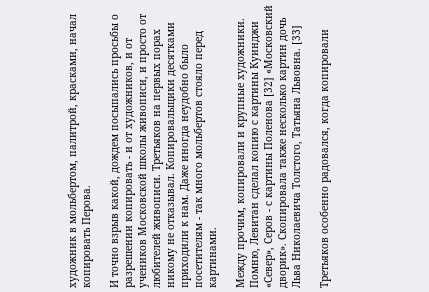художник в мольбертом, палитрой, красками, начал копировать Перова.

И точно взрыв какой, дождем посыпались просьбы о разрешении копировать - и от художников, и от учеников Московской школы живописи, и просто от любителей живописи. Третьяков на первых порах никому не отказывал. Копировальщики десятками приходили к нам. Даже иногда неудобно было посетителям - так много мольбертов стояло перед картинами.

Между прочим, копировали и крупные художники. Помню, Левитан сделал копию с картины Куинджи «Север», Серов - с картины Поленова [32] «Московский дворик». Скопировала также несколько картин дочь Льва Николаевича Толстого, Татьяна Львовна. [33]

Третьяков особенно радовался, когда копировали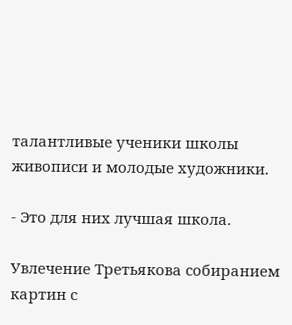талантливые ученики школы живописи и молодые художники.

- Это для них лучшая школа.

Увлечение Третьякова собиранием картин с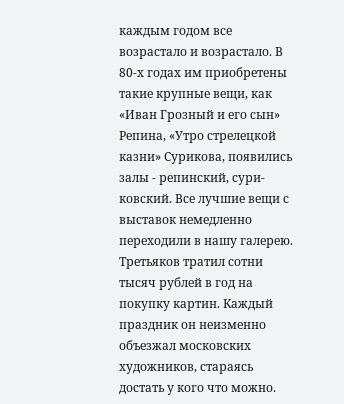каждым годом все возрастало и возрастало. В 80-х годах им приобретены такие крупные вещи, как «Иван Грозный и его сын» Репина, «Утро стрелецкой казни» Сурикова, появились залы - репинский, сури-ковский. Все лучшие вещи с выставок немедленно переходили в нашу галерею. Третьяков тратил сотни тысяч рублей в год на покупку картин. Каждый праздник он неизменно объезжал московских художников, стараясь достать у кого что можно.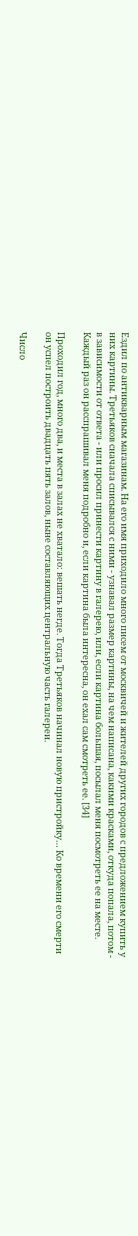Ездил по антикварным магазинам. На его имя приходило много писем от москвичей и жителей других городов с предложением купить у них картины. Третьяков сначала списывался с ними - узнавал размер картины, на чем написана, какими красками, откуда попала, потом - в зависимости от ответа - или просил принести картину в галерею, или, если картина большая, посылал меня посмотреть ее на месте. Каждый раз он расспрашивал меня подробно и, если картина была интересна, он ехал сам смотреть ее. [34]

Проходил год, много два, и места в залах не хватало: вешать негде. Тогда Третьяков начинал новую пристройку… Ко времени его смерти он успел построить двадцать пять залов, ныне составляющих центральную часть галереи.

Число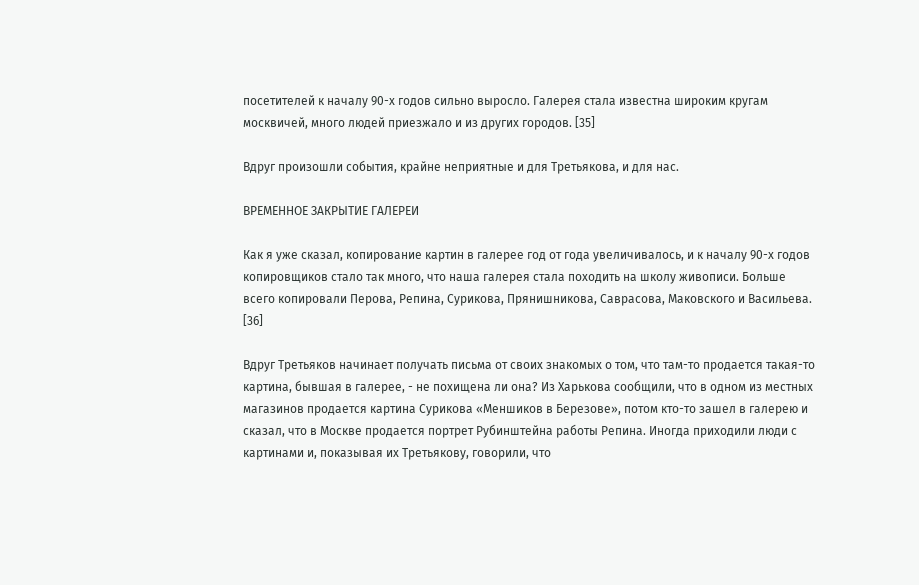посетителей к началу 90-х годов сильно выросло. Галерея стала известна широким кругам москвичей, много людей приезжало и из других городов. [35]

Вдруг произошли события, крайне неприятные и для Третьякова, и для нас.

ВРЕМЕННОЕ ЗАКРЫТИЕ ГАЛЕРЕИ

Как я уже сказал, копирование картин в галерее год от года увеличивалось, и к началу 90-х годов копировщиков стало так много, что наша галерея стала походить на школу живописи. Больше всего копировали Перова, Репина, Сурикова, Прянишникова, Саврасова, Маковского и Васильева. [36]

Вдруг Третьяков начинает получать письма от своих знакомых о том, что там-то продается такая-то картина, бывшая в галерее, - не похищена ли она? Из Харькова сообщили, что в одном из местных магазинов продается картина Сурикова «Меншиков в Березове», потом кто-то зашел в галерею и сказал, что в Москве продается портрет Рубинштейна работы Репина. Иногда приходили люди с картинами и, показывая их Третьякову, говорили, что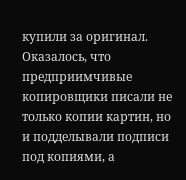купили за оригинал. Оказалось, что предприимчивые копировщики писали не только копии картин, но и подделывали подписи под копиями, а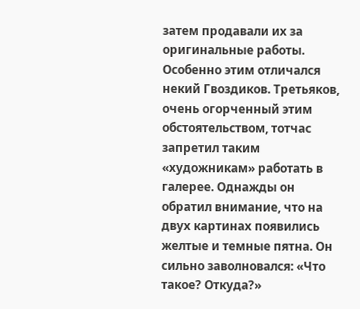затем продавали их за оригинальные работы. Особенно этим отличался некий Гвоздиков. Третьяков, очень огорченный этим обстоятельством, тотчас запретил таким «художникам» работать в галерее. Однажды он обратил внимание, что на двух картинах появились желтые и темные пятна. Он сильно заволновался: «Что такое? Откуда?»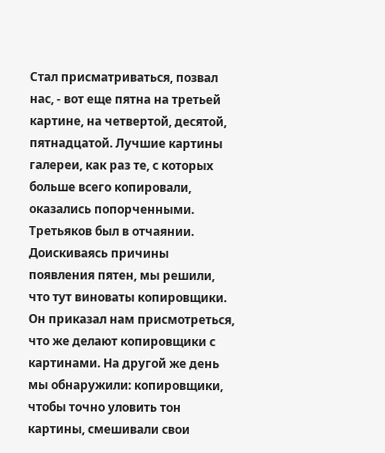Стал присматриваться, позвал нас, - вот еще пятна на третьей картине, на четвертой, десятой, пятнадцатой. Лучшие картины галереи, как раз те, с которых больше всего копировали, оказались попорченными. Третьяков был в отчаянии. Доискиваясь причины появления пятен, мы решили, что тут виноваты копировщики. Он приказал нам присмотреться, что же делают копировщики с картинами. На другой же день мы обнаружили: копировщики, чтобы точно уловить тон картины, смешивали свои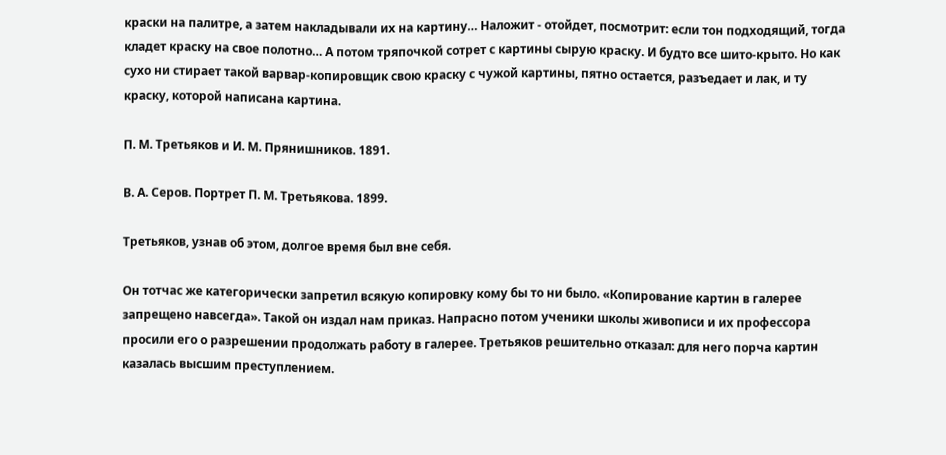краски на палитре, а затем накладывали их на картину… Наложит - отойдет, посмотрит: если тон подходящий, тогда кладет краску на свое полотно… А потом тряпочкой сотрет с картины сырую краску. И будто все шито-крыто. Но как сухо ни стирает такой варвар-копировщик свою краску с чужой картины, пятно остается, разъедает и лак, и ту краску, которой написана картина.

П. М. Третьяков и И. М. Прянишников. 1891.

В. А. Серов. Портрет П. М. Третьякова. 1899.

Третьяков, узнав об этом, долгое время был вне себя.

Он тотчас же категорически запретил всякую копировку кому бы то ни было. «Копирование картин в галерее запрещено навсегда». Такой он издал нам приказ. Напрасно потом ученики школы живописи и их профессора просили его о разрешении продолжать работу в галерее. Третьяков решительно отказал: для него порча картин казалась высшим преступлением.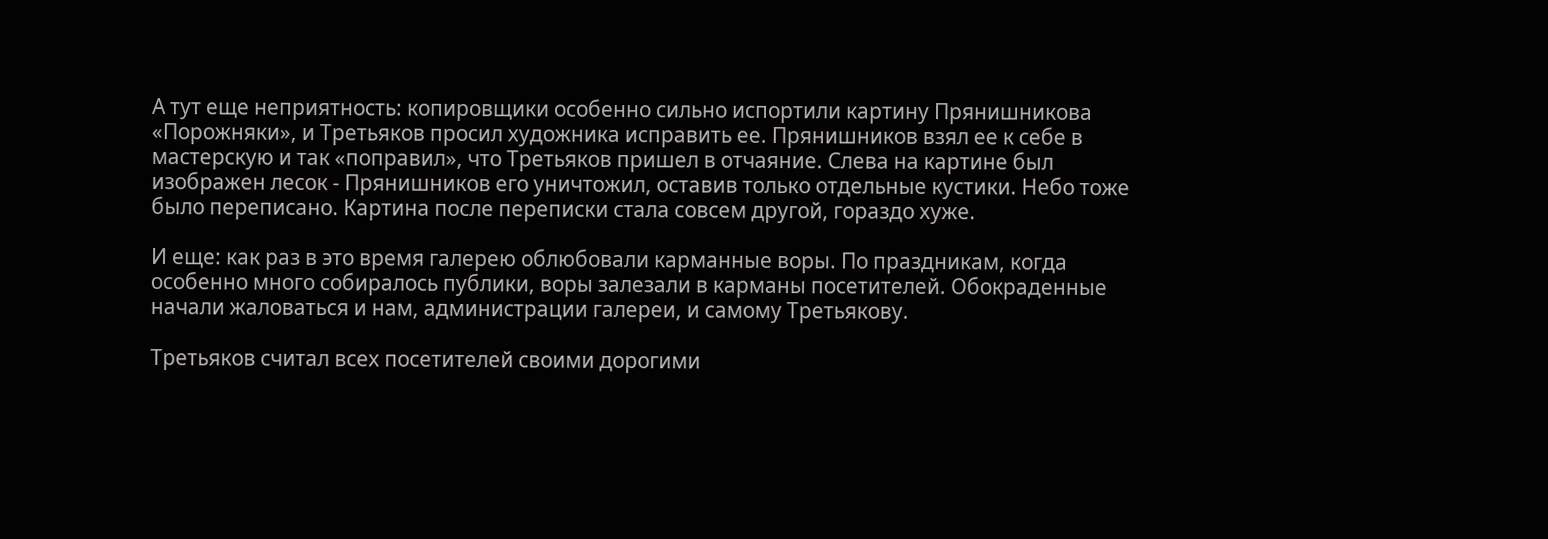А тут еще неприятность: копировщики особенно сильно испортили картину Прянишникова «Порожняки», и Третьяков просил художника исправить ее. Прянишников взял ее к себе в мастерскую и так «поправил», что Третьяков пришел в отчаяние. Слева на картине был изображен лесок - Прянишников его уничтожил, оставив только отдельные кустики. Небо тоже было переписано. Картина после переписки стала совсем другой, гораздо хуже.

И еще: как раз в это время галерею облюбовали карманные воры. По праздникам, когда особенно много собиралось публики, воры залезали в карманы посетителей. Обокраденные начали жаловаться и нам, администрации галереи, и самому Третьякову.

Третьяков считал всех посетителей своими дорогими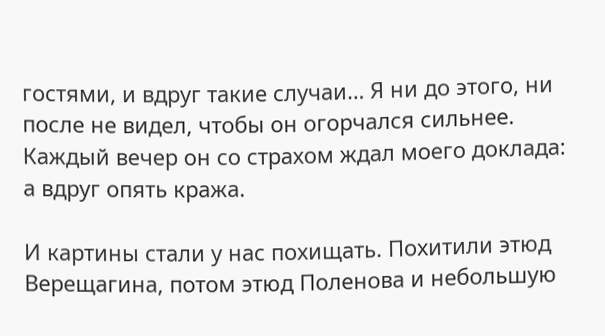гостями, и вдруг такие случаи… Я ни до этого, ни после не видел, чтобы он огорчался сильнее. Каждый вечер он со страхом ждал моего доклада: а вдруг опять кража.

И картины стали у нас похищать. Похитили этюд Верещагина, потом этюд Поленова и небольшую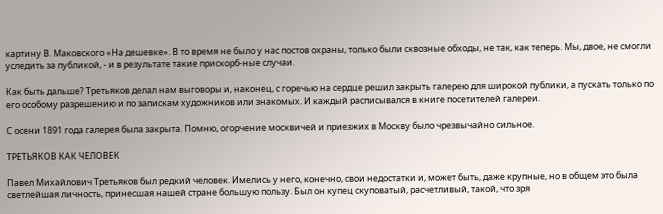картину В. Маковского «На дешевке». В то время не было у нас постов охраны, только были сквозные обходы, не так, как теперь. Мы, двое, не смогли уследить за публикой, - и в результате такие прискорб-ные случаи.

Как быть дальше? Третьяков делал нам выговоры и, наконец, с горечью на сердце решил закрыть галерею для широкой публики, а пускать только по его особому разрешению и по запискам художников или знакомых. И каждый расписывался в книге посетителей галереи.

С осени 1891 года галерея была закрыта. Помню, огорчение москвичей и приезжих в Москву было чрезвычайно сильное.

ТРЕТЬЯКОВ КАК ЧЕЛОВЕК

Павел Михайлович Третьяков был редкий человек. Имелись у него, конечно, свои недостатки и, может быть, даже крупные, но в общем это была светлейшая личность, принесшая нашей стране большую пользу. Был он купец скуповатый, расчетливый, такой, что зря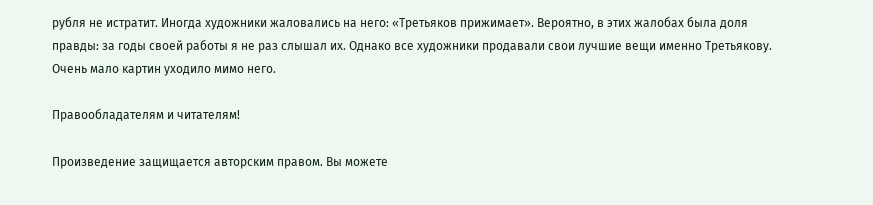рубля не истратит. Иногда художники жаловались на него: «Третьяков прижимает». Вероятно, в этих жалобах была доля правды: за годы своей работы я не раз слышал их. Однако все художники продавали свои лучшие вещи именно Третьякову. Очень мало картин уходило мимо него.

Правообладателям и читателям!

Произведение защищается авторским правом. Вы можете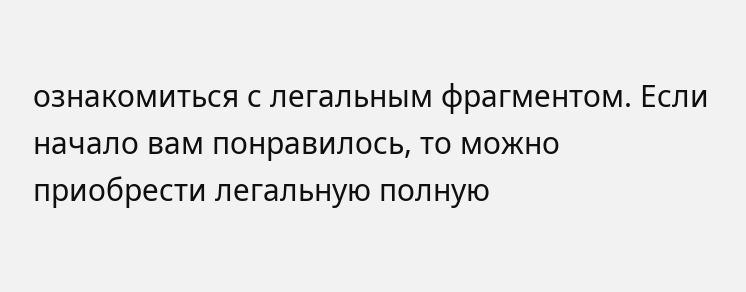ознакомиться с легальным фрагментом. Если начало вам понравилось, то можно приобрести легальную полную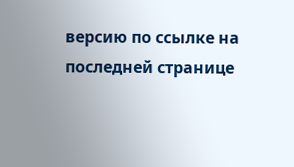версию по ссылке на последней странице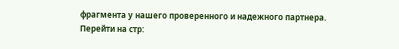фрагмента у нашего проверенного и надежного партнера.
Перейти на стр: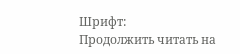Шрифт:
Продолжить читать на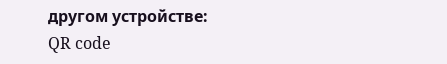другом устройстве:
QR code